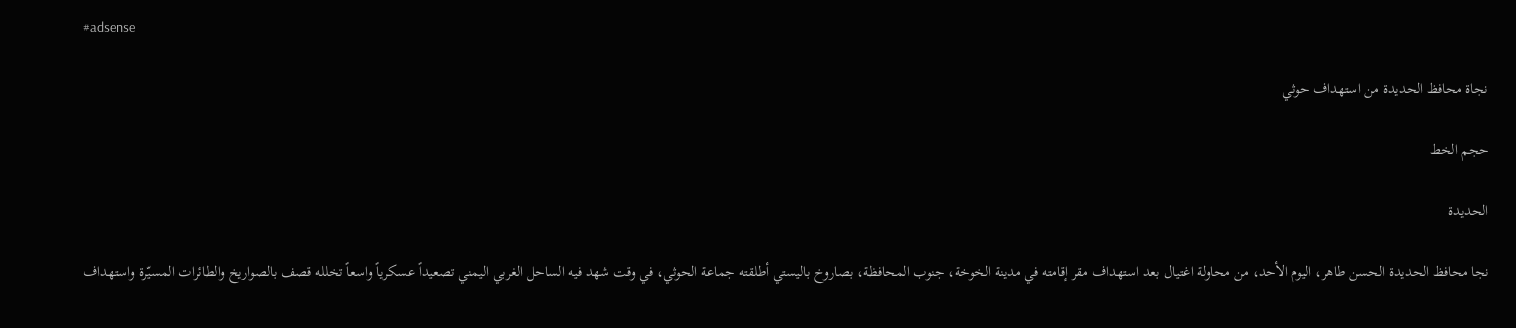#adsense

نجاة محافظ الحديدة من استهداف حوثي

حجم الخط

الحديدة

نجا محافظ الحديدة الحسن طاهر، اليوم الأحد، من محاولة اغتيال بعد استهداف مقر إقامته في مدينة الخوخة، جنوب المحافظة، بصاروخ باليستي أطلقته جماعة الحوثي، في وقت شهد فيه الساحل الغربي اليمني تصعيداً عسكرياً واسعاً تخلله قصف بالصواريخ والطائرات المسيّرة واستهداف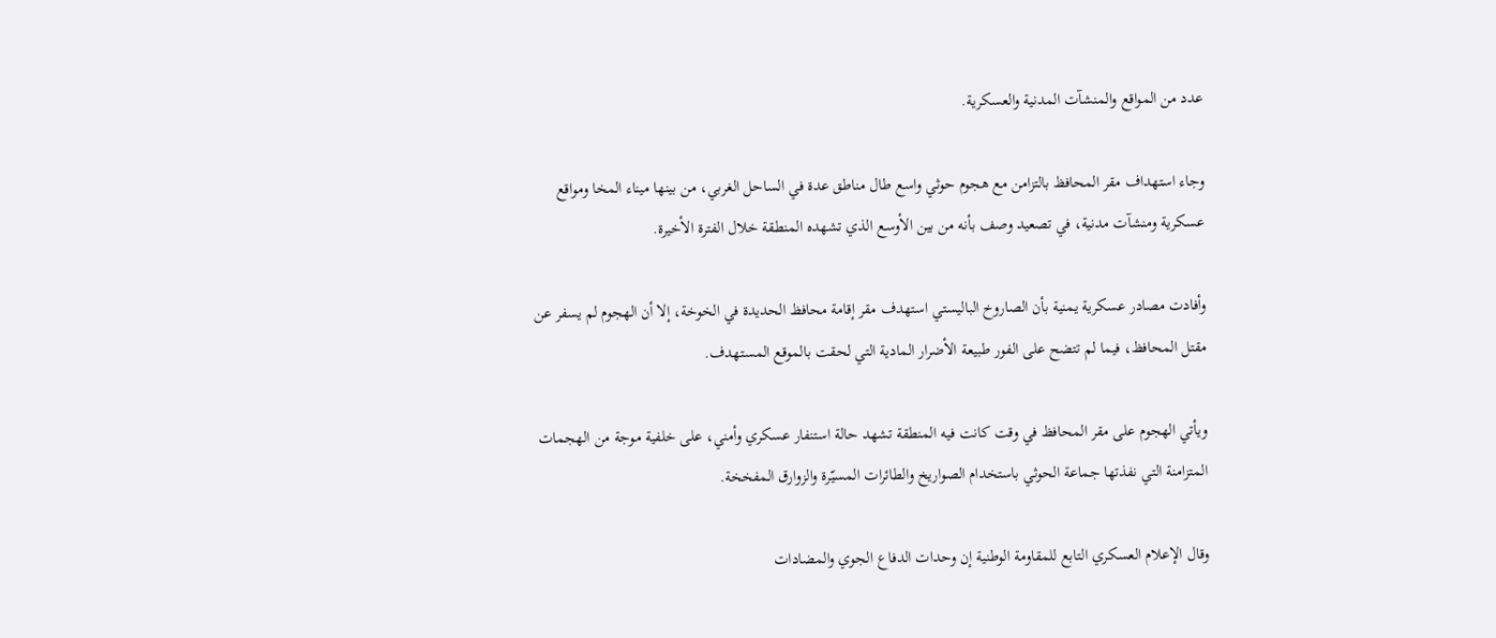عدد من المواقع والمنشآت المدنية والعسكرية.

وجاء استهداف مقر المحافظ بالتزامن مع هجوم حوثي واسع طال مناطق عدة في الساحل الغربي، من بينها ميناء المخا ومواقع عسكرية ومنشآت مدنية، في تصعيد وصف بأنه من بين الأوسع الذي تشهده المنطقة خلال الفترة الأخيرة.

وأفادت مصادر عسكرية يمنية بأن الصاروخ الباليستي استهدف مقر إقامة محافظ الحديدة في الخوخة، إلا أن الهجوم لم يسفر عن مقتل المحافظ، فيما لم تتضح على الفور طبيعة الأضرار المادية التي لحقت بالموقع المستهدف.

ويأتي الهجوم على مقر المحافظ في وقت كانت فيه المنطقة تشهد حالة استنفار عسكري وأمني، على خلفية موجة من الهجمات المتزامنة التي نفذتها جماعة الحوثي باستخدام الصواريخ والطائرات المسيّرة والزوارق المفخخة.

وقال الإعلام العسكري التابع للمقاومة الوطنية إن وحدات الدفاع الجوي والمضادات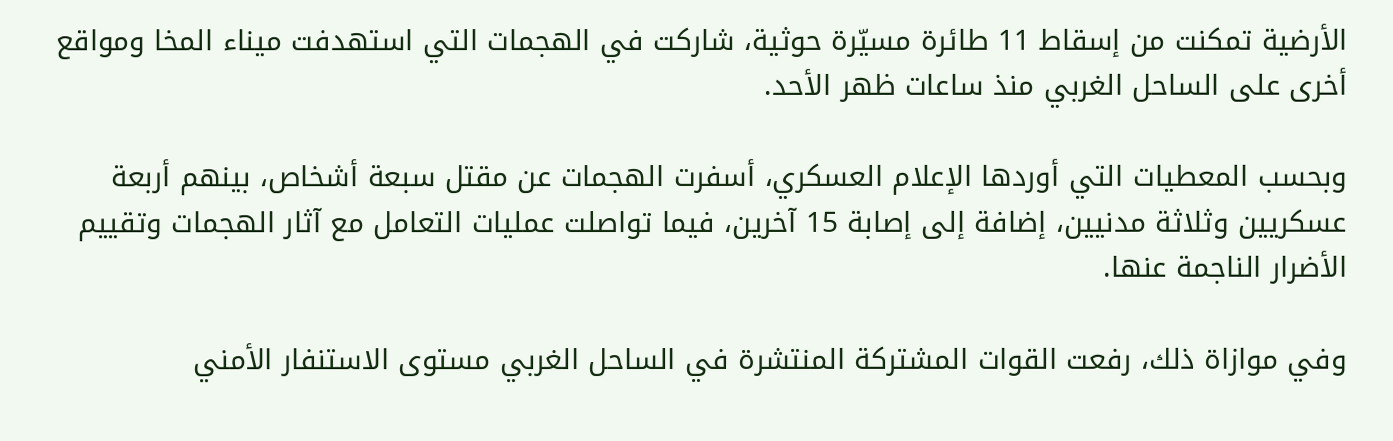الأرضية تمكنت من إسقاط 11 طائرة مسيّرة حوثية، شاركت في الهجمات التي استهدفت ميناء المخا ومواقع أخرى على الساحل الغربي منذ ساعات ظهر الأحد.

وبحسب المعطيات التي أوردها الإعلام العسكري، أسفرت الهجمات عن مقتل سبعة أشخاص، بينهم أربعة عسكريين وثلاثة مدنيين، إضافة إلى إصابة 15 آخرين، فيما تواصلت عمليات التعامل مع آثار الهجمات وتقييم الأضرار الناجمة عنها.

وفي موازاة ذلك، رفعت القوات المشتركة المنتشرة في الساحل الغربي مستوى الاستنفار الأمني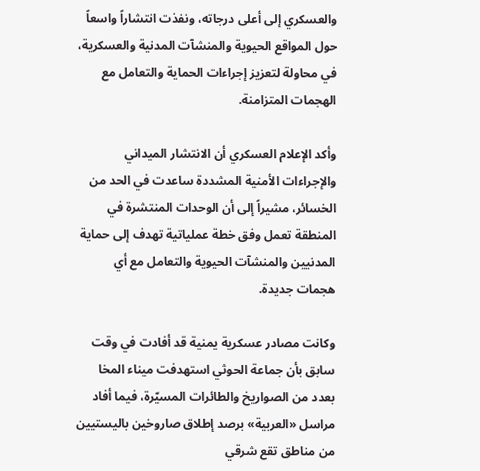والعسكري إلى أعلى درجاته، ونفذت انتشاراً واسعاً حول المواقع الحيوية والمنشآت المدنية والعسكرية، في محاولة لتعزيز إجراءات الحماية والتعامل مع الهجمات المتزامنة.

وأكد الإعلام العسكري أن الانتشار الميداني والإجراءات الأمنية المشددة ساعدت في الحد من الخسائر، مشيراً إلى أن الوحدات المنتشرة في المنطقة تعمل وفق خطة عملياتية تهدف إلى حماية المدنيين والمنشآت الحيوية والتعامل مع أي هجمات جديدة.

وكانت مصادر عسكرية يمنية قد أفادت في وقت سابق بأن جماعة الحوثي استهدفت ميناء المخا بعدد من الصواريخ والطائرات المسيّرة، فيما أفاد مراسل «العربية» برصد إطلاق صاروخين باليستيين من مناطق تقع شرقي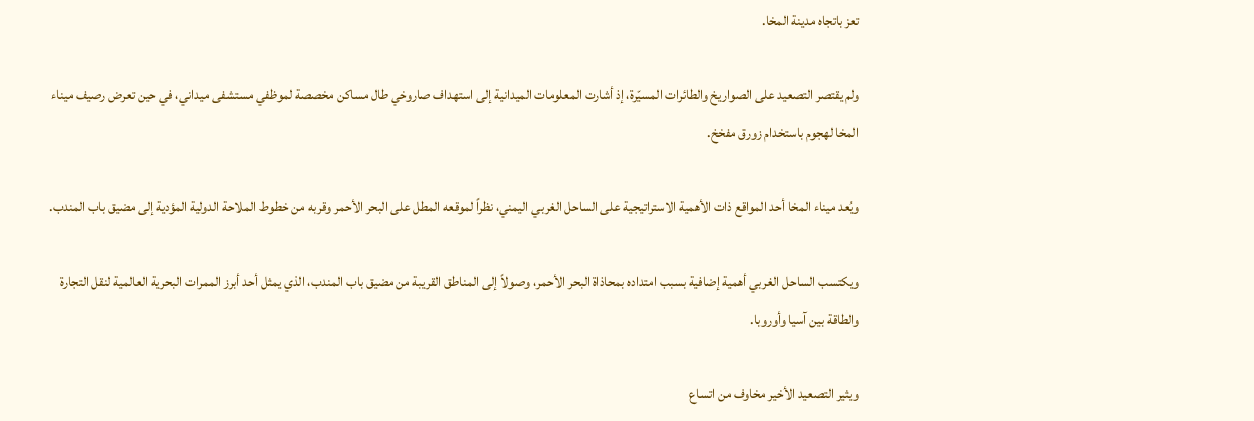تعز باتجاه مدينة المخا.

ولم يقتصر التصعيد على الصواريخ والطائرات المسيّرة، إذ أشارت المعلومات الميدانية إلى استهداف صاروخي طال مساكن مخصصة لموظفي مستشفى ميداني، في حين تعرض رصيف ميناء المخا لهجوم باستخدام زورق مفخخ.

ويُعد ميناء المخا أحد المواقع ذات الأهمية الاستراتيجية على الساحل الغربي اليمني، نظراً لموقعه المطل على البحر الأحمر وقربه من خطوط الملاحة الدولية المؤدية إلى مضيق باب المندب.

ويكتسب الساحل الغربي أهمية إضافية بسبب امتداده بمحاذاة البحر الأحمر، وصولاً إلى المناطق القريبة من مضيق باب المندب، الذي يمثل أحد أبرز الممرات البحرية العالمية لنقل التجارة والطاقة بين آسيا وأوروبا.

ويثير التصعيد الأخير مخاوف من اتساع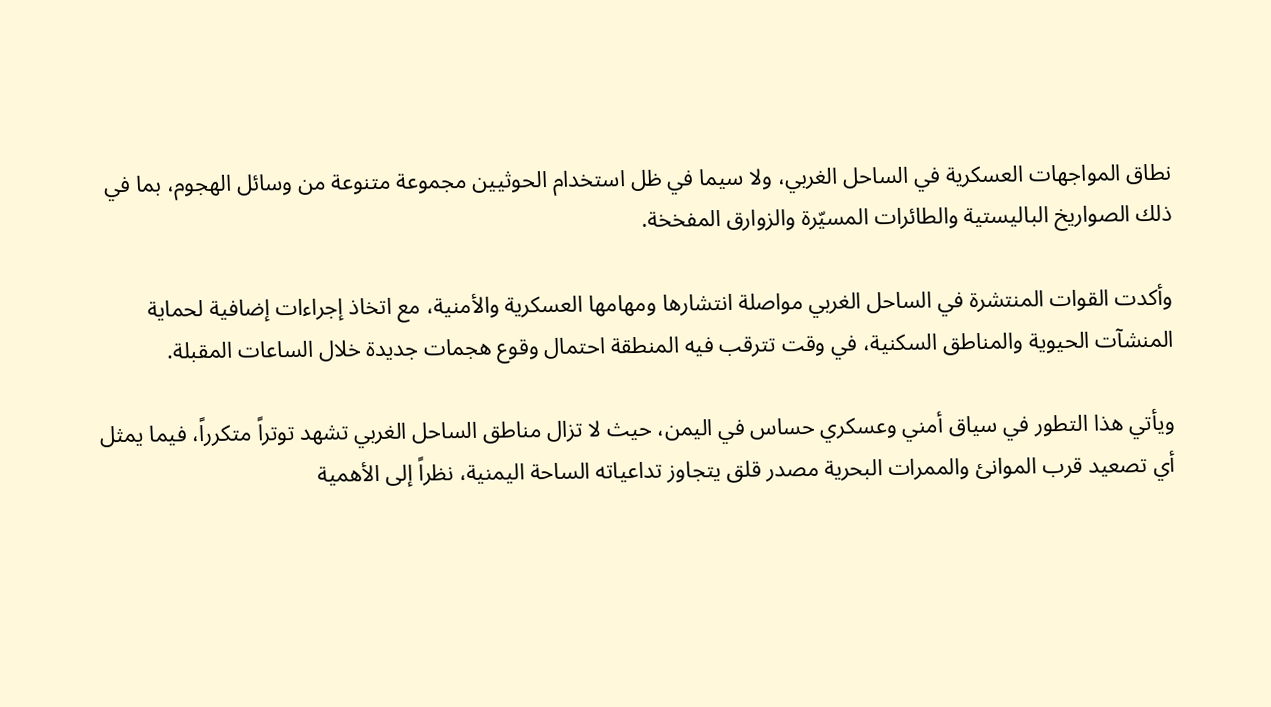نطاق المواجهات العسكرية في الساحل الغربي، ولا سيما في ظل استخدام الحوثيين مجموعة متنوعة من وسائل الهجوم، بما في ذلك الصواريخ الباليستية والطائرات المسيّرة والزوارق المفخخة.

وأكدت القوات المنتشرة في الساحل الغربي مواصلة انتشارها ومهامها العسكرية والأمنية، مع اتخاذ إجراءات إضافية لحماية المنشآت الحيوية والمناطق السكنية، في وقت تترقب فيه المنطقة احتمال وقوع هجمات جديدة خلال الساعات المقبلة.

ويأتي هذا التطور في سياق أمني وعسكري حساس في اليمن، حيث لا تزال مناطق الساحل الغربي تشهد توتراً متكرراً، فيما يمثل أي تصعيد قرب الموانئ والممرات البحرية مصدر قلق يتجاوز تداعياته الساحة اليمنية، نظراً إلى الأهمية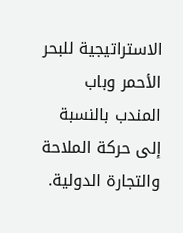الاستراتيجية للبحر الأحمر وباب المندب بالنسبة إلى حركة الملاحة والتجارة الدولية.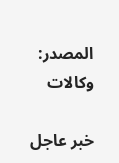المصدر:
وكالات

خبر عاجل